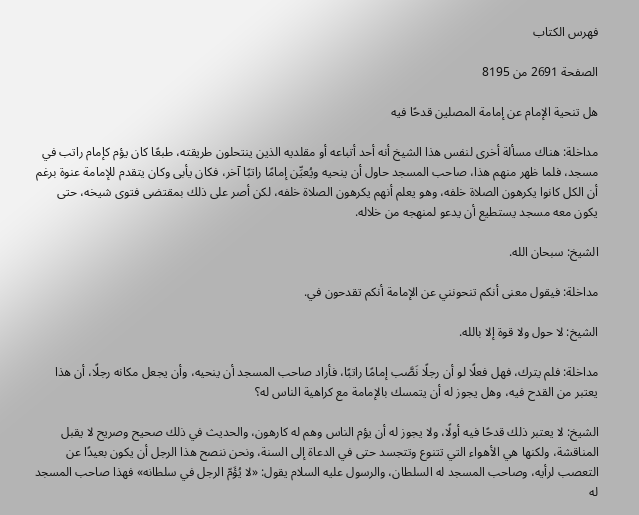فهرس الكتاب

الصفحة 2691 من 8195

هل تنحية الإمام عن إمامة المصلين قدحًا فيه

مداخلة: هناك مسألة أخرى لنفس هذا الشيخ أنه أحد أتباعه أو مقلديه الذين ينتحلون طريقته، طبعًا كان يؤم كإمام راتب في مسجد، فلما ظهر منهم هذا، صاحب المسجد حاول أن ينحيه ويُعيِّن إمامًا راتبًا آخر، فكان يأبى وكان يتقدم للإمامة عنوة برغم أن الكل كانوا يكرهون الصلاة خلفه، وهو يعلم أنهم يكرهون الصلاة خلفه، لكن أصر على ذلك بمقتضى فتوى شيخه، حتى يكون معه مسجد يستطيع أن يدعو لمنهجه من خلاله.

الشيخ: سبحان الله.

مداخلة: فيقول معنى أنكم تنحونني عن الإمامة أنكم تقدحون في.

الشيخ: لا حول ولا قوة إلا بالله.

مداخلة: فلم يترك، فهل فعلًا لو أن رجلًا نَصَّب إمامًا راتبًا، فأراد صاحب المسجد أن ينحيه، وأن يجعل مكانه رجلًا، أن هذا يعتبر من القدح فيه، وهل يجوز له أن يتمسك بالإمامة مع كراهية الناس له؟

الشيخ: لا يعتبر ذلك قدحًا فيه أولًا، ولا يجوز له أن يؤم الناس وهم له كارهون، والحديث في ذلك صحيح وصريح لا يقبل المناقشة، ولكنها هي الأهواء التي تتنوع وتتجسد حتى في الدعاة إلى السنة، ونحن ننصح هذا الرجل أن يكون بعيدًا عن التعصب لرأيه، وصاحب المسجد له السلطان، والرسول عليه السلام يقول: «لا يُؤَمّ الرجل في سلطانه» فهذا صاحب المسجد له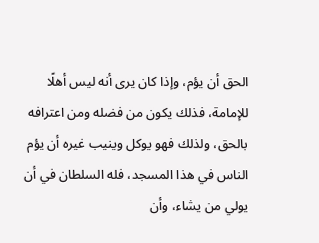الحق أن يؤم، وإذا كان يرى أنه ليس أهلًا للإمامة، فذلك يكون من فضله ومن اعترافه بالحق، ولذلك فهو يوكل وينيب غيره أن يؤم الناس في هذا المسجد، فله السلطان في أن يولي من يشاء، وأن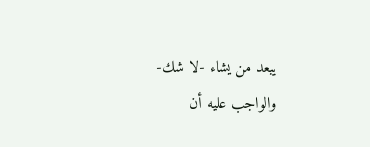يبعد من يشاء -لا شك- والواجب عليه أن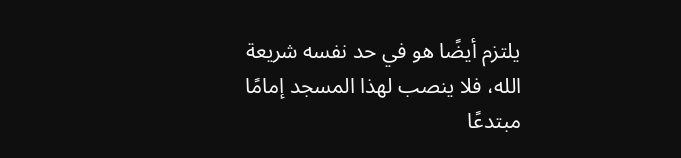يلتزم أيضًا هو في حد نفسه شريعة الله، فلا ينصب لهذا المسجد إمامًا مبتدعًا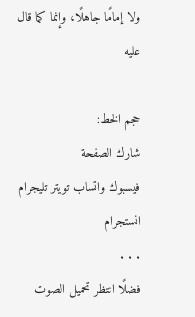ولا إمامًا جاهلًا، وإنما كما قال عليه

حجم الخط:
شارك الصفحة
فيسبوك واتساب تويتر تليجرام انستجرام
. . .
فضلًا انتظر تحميل الصوت